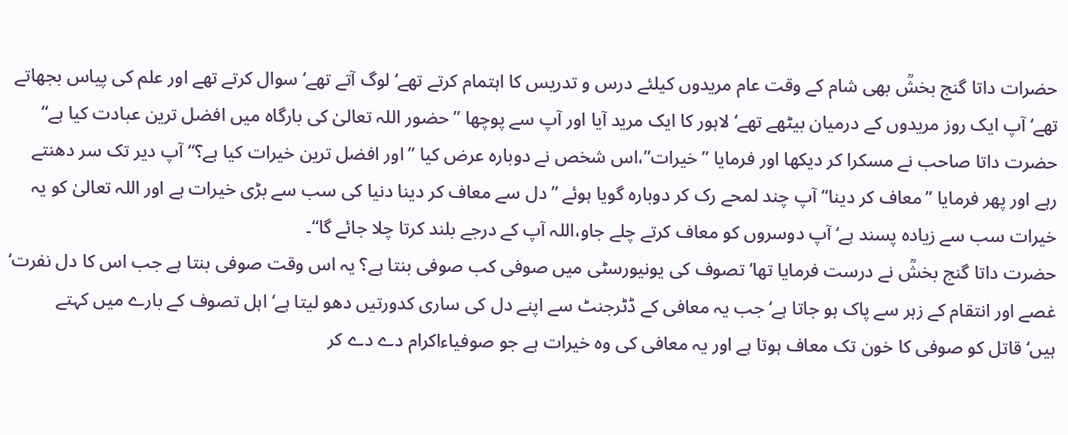حضرات داتا گنج بخشؒ بھی شام کے وقت عام مریدوں کیلئے درس و تدریس کا اہتمام کرتے تھے‘ لوگ آتے تھے‘ سوال کرتے تھے اور علم کی پیاس بجھاتے تھے‘ آپ ایک روز مریدوں کے درمیان بیٹھے تھے‘ لاہور کا ایک مرید آیا اور آپ سے پوچھا ”حضور اللہ تعالیٰ کی بارگاہ میں افضل ترین عبادت کیا ہے“ حضرت داتا صاحب نے مسکرا کر دیکھا اور فرمایا ”خیرات”،اس شخص نے دوبارہ عرض کیا ”اور افضل ترین خیرات کیا ہے؟“ آپ دیر تک سر دھنتے رہے اور پھر فرمایا ”معاف کر دینا“ آپ چند لمحے رک کر دوبارہ گویا ہوئے ”دل سے معاف کر دینا دنیا کی سب سے بڑی خیرات ہے اور اللہ تعالیٰ کو یہ خیرات سب سے زیادہ پسند ہے‘ آپ دوسروں کو معاف کرتے چلے جاو،اللہ آپ کے درجے بلند کرتا چلا جائے گا“۔
حضرت داتا گنج بخشؒ نے درست فرمایا تھا‘ تصوف کی یونیورسٹی میں صوفی کب صوفی بنتا ہے؟ یہ اس وقت صوفی بنتا ہے جب اس کا دل نفرت‘ غصے اور انتقام کے زہر سے پاک ہو جاتا ہے‘ جب یہ معافی کے ڈٹرجنٹ سے اپنے دل کی ساری کدورتیں دھو لیتا ہے‘ اہل تصوف کے بارے میں کہتے ہیں‘قاتل کو صوفی کا خون تک معاف ہوتا ہے اور یہ معافی کی وہ خیرات ہے جو صوفیاءاکرام دے دے کر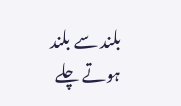بلند سے بلند ہوتے چلے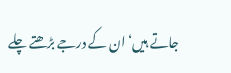جاتے ہیں‘ان کے درجے بڑھتے چلے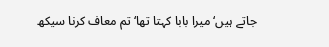جاتے ہیں‘ میرا بابا کہتا تھا‘ تم معاف کرنا سیکھ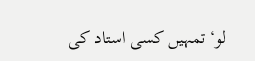لو‘ تمہیں کسی استاد کی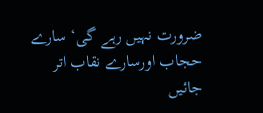ضرورت نہیں رہے گی‘ سارے حجاب اورسارے نقاب اتر جائیں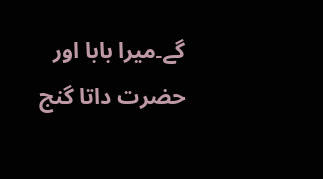گے۔میرا بابا اور حضرت داتا گنج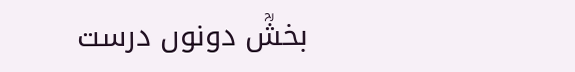بخشؒ دونوں درست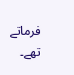فرماتے تھے۔